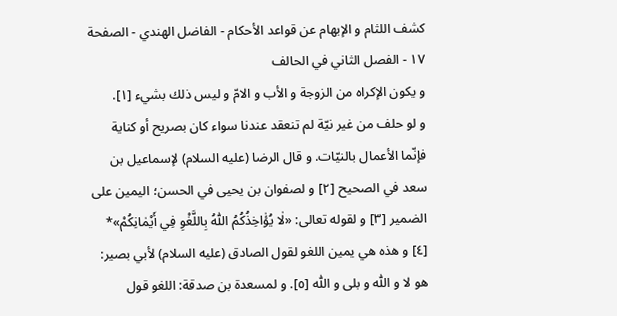كشف اللثام و الإبهام عن قواعد الأحكام - الفاضل الهندي - الصفحة ١٧ - الفصل الثاني في الحالف
و يكون الإكراه من الزوجة و الأب و الامّ و ليس ذلك بشيء [١].
و لو حلف من غير نيّة لم تنعقد عندنا سواء كان بصريح أو كناية فإنّما الأعمال بالنيّات. و قال الرضا (عليه السلام) لإسماعيل بن سعد في الصحيح [٢] و لصفوان بن يحيى في الحسن؛ اليمين على الضمير [٣] و لقوله تعالى: «لٰا يُؤٰاخِذُكُمُ اللّٰهُ بِاللَّغْوِ فِي أَيْمٰانِكُمْ»* [٤] و هذه هي يمين اللغو لقول الصادق (عليه السلام) لأبي بصير: هو لا و اللّٰه و بلى و اللّٰه [٥]. و لمسعدة بن صدقة: اللغو قول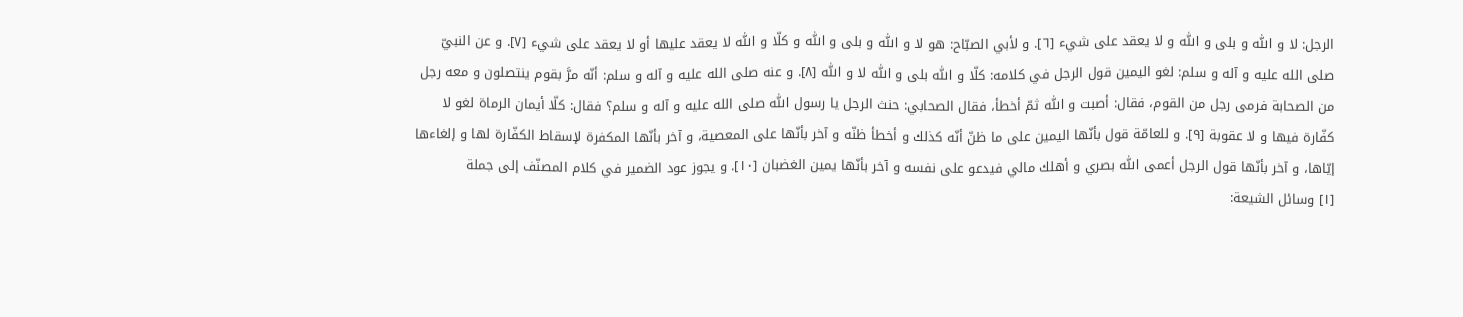الرجل: لا و اللّٰه و بلى و اللّٰه و لا يعقد على شيء [٦]. و لأبي الصبّاح: هو لا و اللّٰه و بلى و اللّٰه و كلّا و اللّٰه لا يعقد عليها أو لا يعقد على شيء [٧]. و عن النبيّ صلى الله عليه و آله و سلم: لغو اليمين قول الرجل في كلامه: كلّا و اللّٰه بلى و اللّٰه لا و اللّٰه [٨]. و عنه صلى الله عليه و آله و سلم: أنّه مرَّ بقوم ينتصلون و معه رجل من الصحابة فرمى رجل من القوم، فقال: أصبت و اللّٰه ثمّ أخطأ، فقال الصحابي: حنث الرجل يا رسول اللّٰه صلى الله عليه و آله و سلم؟ فقال: كلّا أيمان الرماة لغو لا كفّارة فيها و لا عقوبة [٩]. و للعامّة قول بأنّها اليمين على ما ظنّ أنّه كذلك و أخطأ ظنّه و آخر بأنّها على المعصية، و آخر بأنّها المكفرة لإسقاط الكفّارة لها و إلغاءها إيّاها، و آخر بأنّها قول الرجل أعمى اللّٰه بصري و أهلك مالي فيدعو على نفسه و آخر بأنّها يمين الغضبان [١٠]. و يجوز عود الضمير في كلام المصنّف إلى جملة
[١] وسائل الشيعة: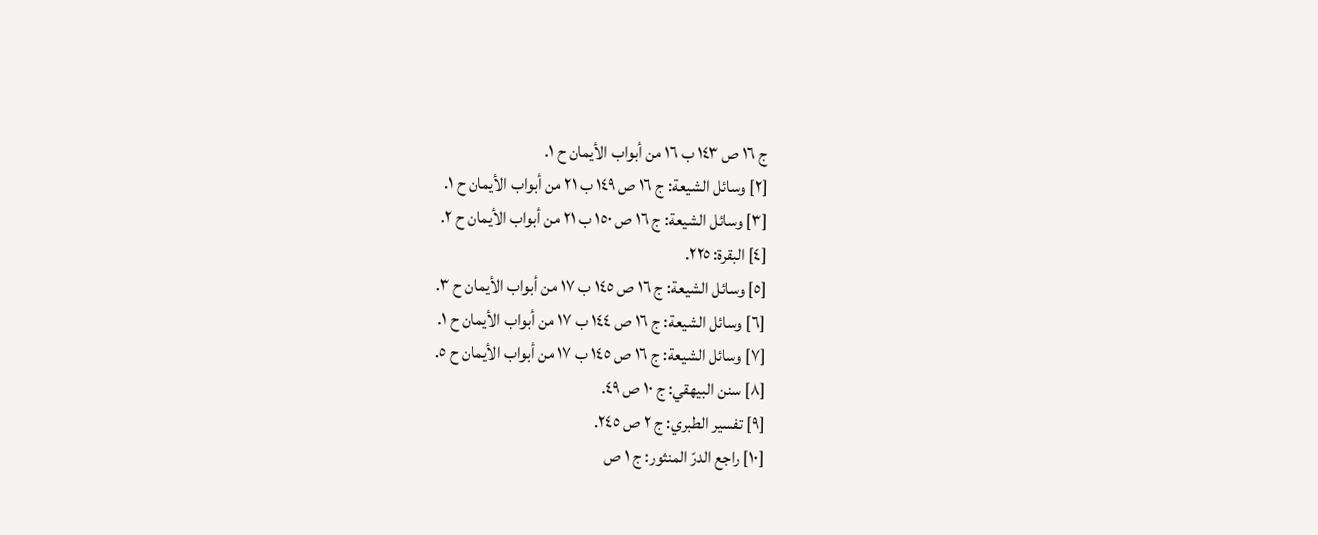ج ١٦ ص ١٤٣ ب ١٦ من أبواب الأيمان ح ١.
[٢] وسائل الشيعة: ج ١٦ ص ١٤٩ ب ٢١ من أبواب الأيمان ح ١.
[٣] وسائل الشيعة: ج ١٦ ص ١٥٠ ب ٢١ من أبواب الأيمان ح ٢.
[٤] البقرة: ٢٢٥.
[٥] وسائل الشيعة: ج ١٦ ص ١٤٥ ب ١٧ من أبواب الأيمان ح ٣.
[٦] وسائل الشيعة: ج ١٦ ص ١٤٤ ب ١٧ من أبواب الأيمان ح ١.
[٧] وسائل الشيعة: ج ١٦ ص ١٤٥ ب ١٧ من أبواب الأيمان ح ٥.
[٨] سنن البيهقي: ج ١٠ ص ٤٩.
[٩] تفسير الطبري: ج ٢ ص ٢٤٥.
[١٠] راجع الدرّ المنثور: ج ١ ص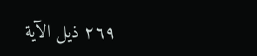٢٦٩ ذيل الآية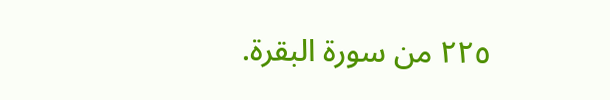٢٢٥ من سورة البقرة.